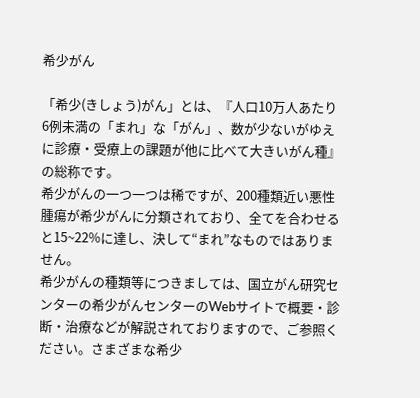希少がん

「希少(きしょう)がん」とは、『人口10万人あたり6例未満の「まれ」な「がん」、数が少ないがゆえに診療・受療上の課題が他に比べて大きいがん種』の総称です。
希少がんの一つ一つは稀ですが、200種類近い悪性腫瘍が希少がんに分類されており、全てを合わせると15~22%に達し、決して“まれ”なものではありません。
希少がんの種類等につきましては、国立がん研究センターの希少がんセンターのWebサイトで概要・診断・治療などが解説されておりますので、ご参照ください。さまざまな希少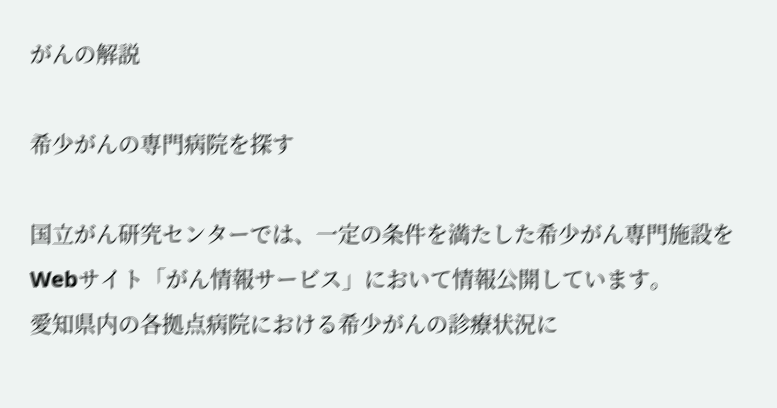がんの解説

希少がんの専門病院を探す

国立がん研究センターでは、一定の条件を満たした希少がん専門施設をWebサイト「がん情報サービス」において情報公開しています。
愛知県内の各拠点病院における希少がんの診療状況に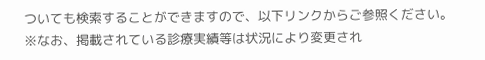ついても検索することができますので、以下リンクからご参照ください。
※なお、掲載されている診療実績等は状況により変更され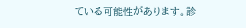ている可能性があります。診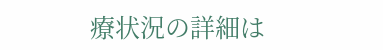療状況の詳細は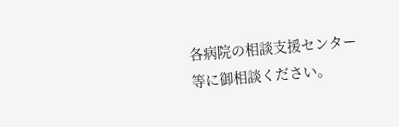各病院の相談支援センター等に御相談ください。